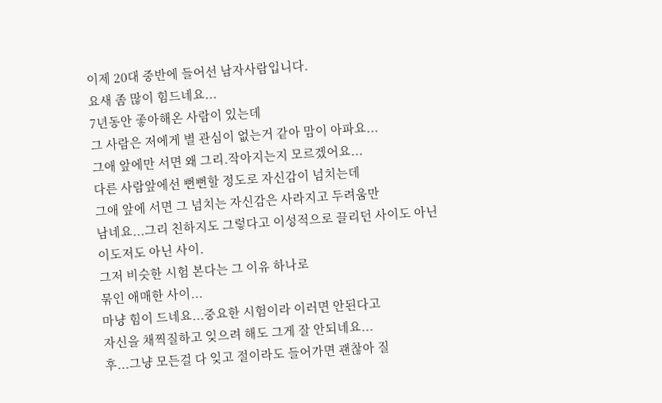이제 20대 중반에 들어선 남자사람입니다.
요새 좀 많이 힘드네요...
7년동안 좋아해온 사람이 있는데
그 사람은 저에게 별 관심이 없는거 같아 맘이 아파요...
그애 앞에만 서면 왜 그리.작아지는지 모르겠어요...
다른 사람앞에선 뻔뻔할 정도로 자신감이 넘치는데
그애 앞에 서면 그 넘치는 자신감은 사라지고 두려움만
남네요...그리 친하지도 그렇다고 이성적으로 끌리던 사이도 아닌
이도저도 아닌 사이.
그저 비슷한 시험 본다는 그 이유 하나로
묶인 애매한 사이...
마냥 힘이 드네요...중요한 시험이라 이러면 안된다고
자신을 채찍질하고 잊으려 해도 그게 잘 안되네요...
후...그냥 모든걸 다 잊고 절이라도 들어가면 괜찮아 질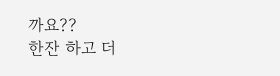까요??
한잔 하고 더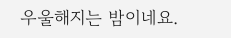우울해지는 밤이네요.